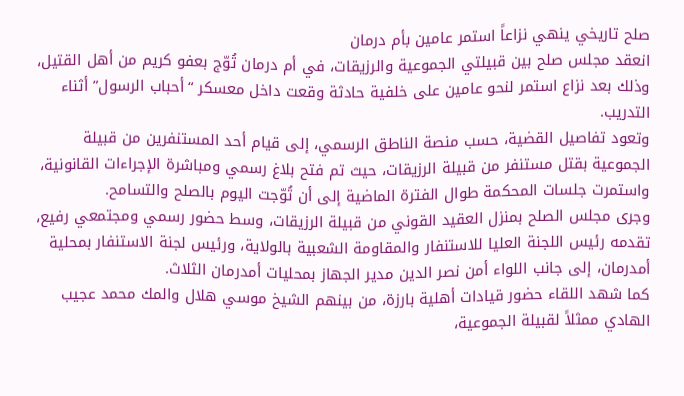صلح تاريخي ينهي نزاعاً استمر عامين بأم درمان
انعقد مجلس صلح بين قبيلتي الجموعية والرزيقات، في أم درمان تُوّج بعفو كريم من أهل القتيل، وذلك بعد نزاع استمر لنحو عامين على خلفية حادثة وقعت داخل معسكر “أحباب الرسول” أثناء التدريب.
وتعود تفاصيل القضية، حسب منصة الناطق الرسمي، إلى قيام أحد المستنفرين من قبيلة الجموعية بقتل مستنفر من قبيلة الرزيقات، حيث تم فتح بلاغ رسمي ومباشرة الإجراءات القانونية، واستمرت جلسات المحكمة طوال الفترة الماضية إلى أن تُوّجت اليوم بالصلح والتسامح.
وجرى مجلس الصلح بمنزل العقيد القوني من قبيلة الرزيقات، وسط حضور رسمي ومجتمعي رفيع، تقدمه رئيس اللجنة العليا للاستنفار والمقاومة الشعبية بالولاية، ورئيس لجنة الاستنفار بمحلية أمدرمان، إلى جانب اللواء أمن نصر الدين مدير الجهاز بمحليات أمدرمان الثلاث.
كما شهد اللقاء حضور قيادات أهلية بارزة، من بينهم الشيخ موسي هلال والمك محمد عجيب الهادي ممثلاً لقبيلة الجموعية،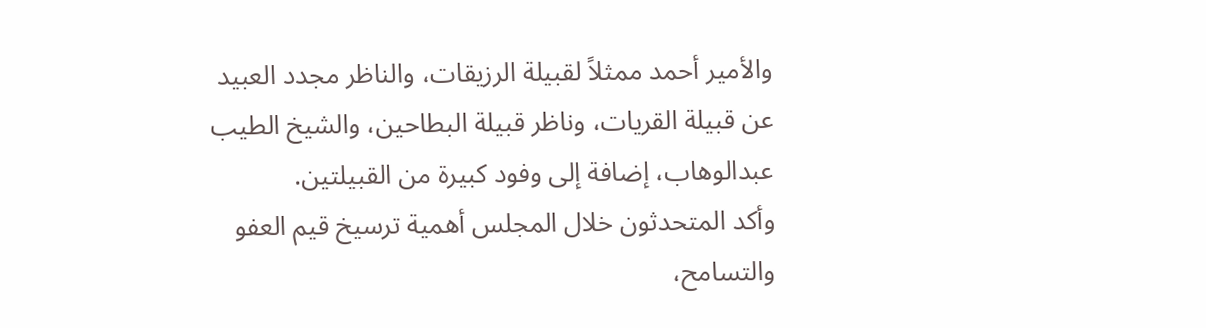والأمير أحمد ممثلاً لقبيلة الرزيقات، والناظر مجدد العبيد عن قبيلة القريات، وناظر قبيلة البطاحين، والشيخ الطيب عبدالوهاب، إضافة إلى وفود كبيرة من القبيلتين.
وأكد المتحدثون خلال المجلس أهمية ترسيخ قيم العفو والتسامح،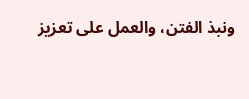ونبذ الفتن، والعمل على تعزيز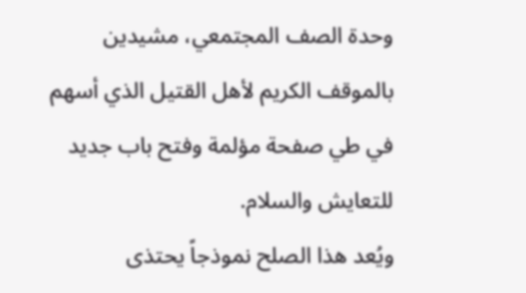وحدة الصف المجتمعي، مشيدين بالموقف الكريم لأهل القتيل الذي أسهم في طي صفحة مؤلمة وفتح باب جديد للتعايش والسلام.
ويُعد هذا الصلح نموذجاً يحتذى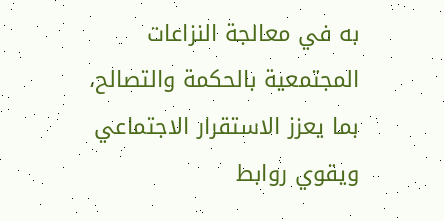به في معالجة النزاعات المجتمعية بالحكمة والتصالح، بما يعزز الاستقرار الاجتماعي ويقوي روابط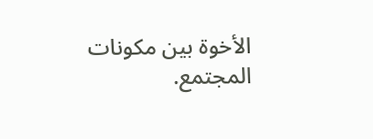الأخوة بين مكونات المجتمع.